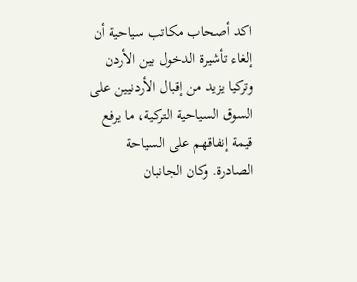اكد أصحاب مكاتب سياحية أن إلغاء تأشيرة الدخول بين الأردن وتركيا يزيد من إقبال الأردنيين على السوق السياحية التركية، ما يرفع قيمة إنفاقهم على السياحة الصادرة. وكان الجانبان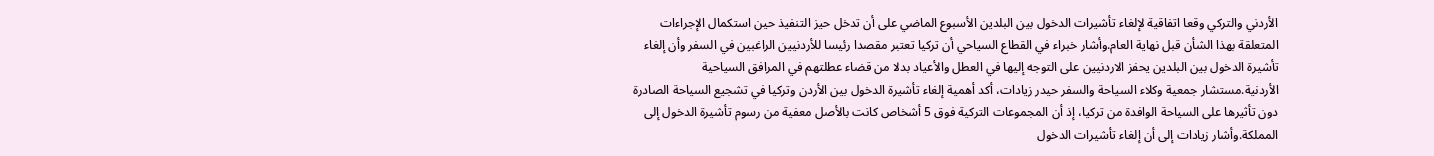الأردني والتركي وقعا اتفاقية لإلغاء تأشيرات الدخول بين البلدين الأسبوع الماضي على أن تدخل حيز التنفيذ حين استكمال الإجراءات المتعلقة بهذا الشأن قبل نهاية العام.وأشار خبراء في القطاع السياحي أن تركيا تعتبر مقصدا رئيسا للأردنيين الراغبين في السفر وأن إلغاء تأشيرة الدخول بين البلدين يحفز الاردنيين على التوجه إليها في العطل والأعياد بدلا من قضاء عطلتهم في المرافق السياحية الأردنية.مستشار جمعية وكلاء السياحة والسفر حيدر زيادات، أكد أهمية إلغاء تأشيرة الدخول بين الأردن وتركيا في تشجيع السياحة الصادرة دون تأثيرها على السياحة الوافدة من تركيا، إذ أن المجموعات التركية فوق 5 أشخاص كانت بالأصل معفية من رسوم تأشيرة الدخول إلى المملكة.وأشار زيادات إلى أن إلغاء تأشيرات الدخول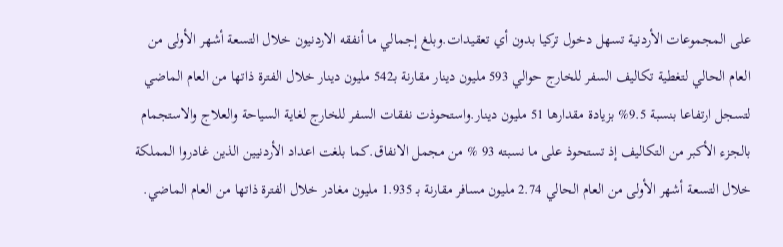على المجموعات الأردنية تسهل دخول تركيا بدون أي تعقيدات.وبلغ إجمالي ما أنفقه الاردنيون خلال التسعة أشهر الأولى من العام الحالي لتغطية تكاليف السفر للخارج حوالي 593 مليون دينار مقارنة بـ542 مليون دينار خلال الفترة ذاتها من العام الماضي لتسجل ارتفاعا بنسبة 9.5% بزيادة مقدارها 51 مليون دينار.واستحوذت نفقات السفر للخارج لغاية السياحة والعلاج والاستجمام بالجزء الأكبر من التكاليف إذ تستحوذ على ما نسبته 93 % من مجمل الانفاق.كما بلغت اعداد الأردنيين الذين غادروا المملكة خلال التسعة أشهر الأولى من العام الحالي 2.74 مليون مسافر مقارنة بـ 1.935 مليون مغادر خلال الفترة ذاتها من العام الماضي.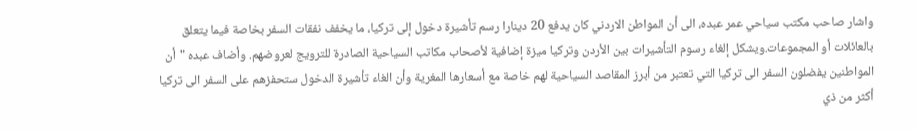واشار صاحب مكتب سياحي عمر عبده، الى أن المواطن الاردني كان يدفع 20 دينارا رسم تأشيرة دخول إلى تركيا، ما يخفف نفقات السفر بخاصة فيما يتعلق بالعائلات أو المجموعات.ويشكل إلغاء رسوم التأشيرات بين الأردن وتركيا ميزة إضافية لأصحاب مكاتب السياحية الصادرة للترويج لعروضهم. وأضاف عبده "أن المواطنين يفضلون السفر الى تركيا التي تعتبر من أبرز المقاصد السياحية لهم خاصة مع أسعارها المغرية وأن الغاء تأشيرة الدخول ستحفزهم على السفر الى تركيا أكثر من ذي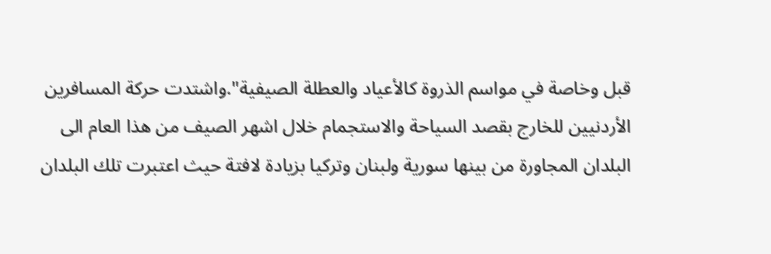قبل وخاصة في مواسم الذروة كالأعياد والعطلة الصيفية".واشتدت حركة المسافرين الأردنيين للخارج بقصد السياحة والاستجمام خلال اشهر الصيف من هذا العام الى البلدان المجاورة من بينها سورية ولبنان وتركيا بزيادة لافتة حيث اعتبرت تلك البلدان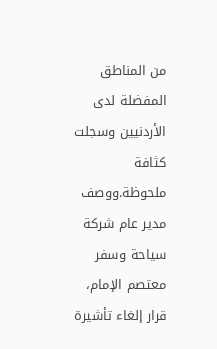من المناطق المفضلة لدى الأردنيين وسجلت كثافة ملحوظة.ووصف مدير عام شركة سياحة وسفر معتصم الإمام، قرار إلغاء تأشيرة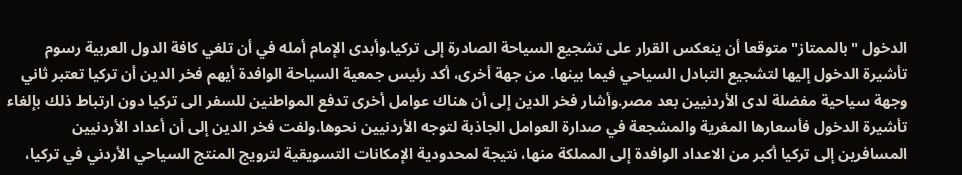الدخول "بالممتاز" متوقعا أن ينعكس القرار على تشجيع السياحة الصادرة إلى تركيا.وأبدى الإمام أمله في أن تلغي كافة الدول العربية رسوم تأشيرة الدخول إليها لتشجيع التبادل السياحي فيما بينها. من جهة أخرى، أكد رئيس جمعية السياحة الوافدة أيهم فخر الدين أن تركيا تعتبر ثاني وجهة سياحية مفضلة لدى الأردنيين بعد مصر.وأشار فخر الدين إلى أن هناك عوامل أخرى تدفع المواطنين للسفر الى تركيا دون ارتباط ذلك بإلغاء تأشيرة الدخول فأسعارها المغرية والمشجعة في صدارة العوامل الجاذبة لتوجه الأردنيين نحوها.ولفت فخر الدين إلى أن أعداد الأردنيين المسافرين إلى تركيا أكبر من الاعداد الوافدة إلى المملكة منها، نتيجة لمحدودية الإمكانات التسويقية لترويج المنتج السياحي الأردني في تركيا،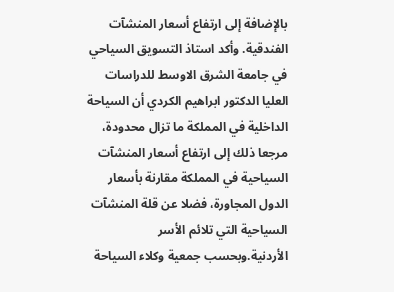بالإضافة إلى ارتفاع أسعار المنشآت الفندقية. وأكد استاذ التسويق السياحي في جامعة الشرق الاوسط للدراسات العليا الدكتور ابراهيم الكردي أن السياحة الداخلية في المملكة ما تزال محدودة، مرجعا ذلك إلى ارتفاع أسعار المنشآت السياحية في المملكة مقارنة بأسعار الدول المجاورة، فضلا عن قلة المنشآت السياحية التي تلائم الأسر الأردنية.وبحسب جمعية وكلاء السياحة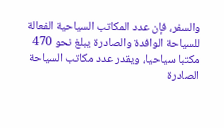والسفر، فإن عدد المكاتب السياحية الفعالة للسياحة الوافدة والصادرة يبلغ نحو 470 مكتبا سياحيا، ويقدر عدد مكاتب السياحة الصادرة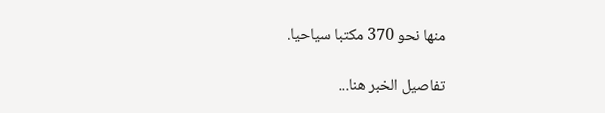منها نحو 370 مكتبا سياحيا.

تفاصيل الخبر هنا...